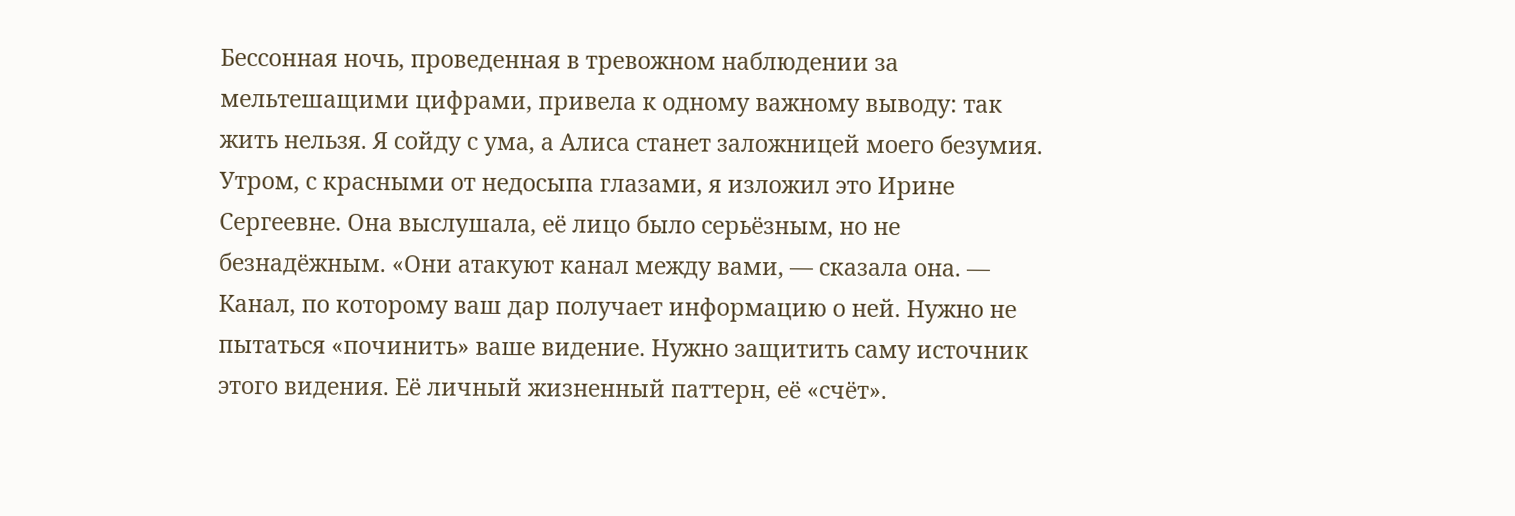Бессонная ночь, проведенная в тревожном наблюдении за мельтешащими цифрами, привела к одному важному выводу: так жить нельзя. Я сойду с ума, а Алиса станет заложницей моего безумия. Утром, с красными от недосыпа глазами, я изложил это Ирине Сергеевне. Она выслушала, её лицо было серьёзным, но не безнадёжным. «Они атакуют канал между вами, — сказала она. — Канал, по которому ваш дар получает информацию о ней. Нужно не пытаться «починить» ваше видение. Нужно защитить саму источник этого видения. Её личный жизненный паттерн, её «счёт».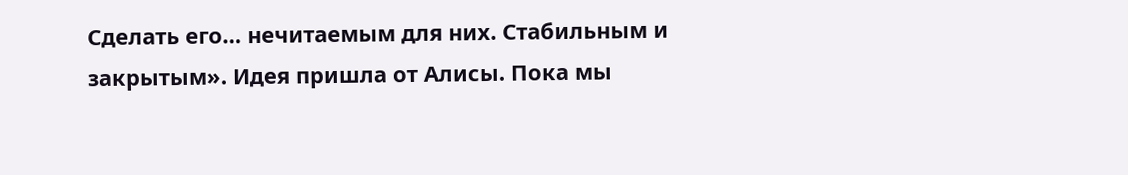Сделать его… нечитаемым для них. Стабильным и закрытым». Идея пришла от Алисы. Пока мы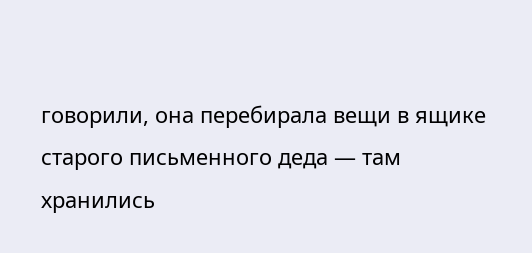говорили, она перебирала вещи в ящике старого письменного деда — там хранились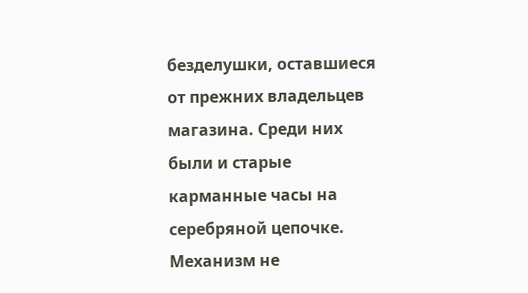безделушки, оставшиеся от прежних владельцев магазина. Среди них были и старые карманные часы на серебряной цепочке. Механизм не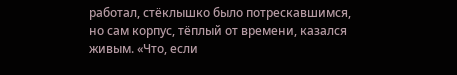работал, стёклышко было потрескавшимся, но сам корпус, тёплый от времени, казался живым. «Что, если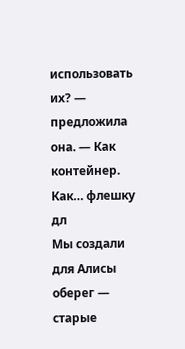использовать их? — предложила она. — Как контейнер. Как… флешку дл
Мы создали для Алисы оберег — старые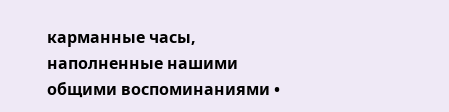карманные часы, наполненные нашими общими воспоминаниями •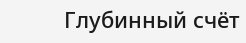Глубинный счёт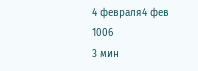4 февраля4 фев
1006
3 мин